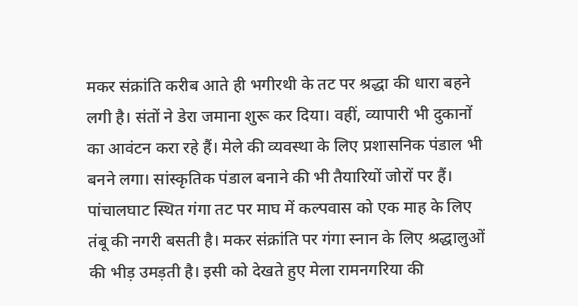मकर संक्रांति करीब आते ही भगीरथी के तट पर श्रद्धा की धारा बहने लगी है। संतों ने डेरा जमाना शुरू कर दिया। वहीं, व्यापारी भी दुकानों का आवंटन करा रहे हैं। मेले की व्यवस्था के लिए प्रशासनिक पंडाल भी बनने लगा। सांस्कृतिक पंडाल बनाने की भी तैयारियों जोरों पर हैं।
पांचालघाट स्थित गंगा तट पर माघ में कल्पवास को एक माह के लिए तंबू की नगरी बसती है। मकर संक्रांति पर गंगा स्नान के लिए श्रद्धालुओं की भीड़ उमड़ती है। इसी को देखते हुए मेला रामनगरिया की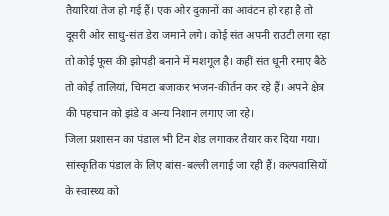तैयारियां तेज हो गई हैं। एक ओर दुकानों का आवंटन हो रहा है तो दूसरी ओर साधु-संत डेरा जमाने लगे। कोई संत अपनी राउटी लगा रहा तो कोई फूस की झोपड़ी बनाने में मशगूल है। कहीं संत धूनी रमाए बैठे तो कोई तालियां, चिमटा बजाकर भजन-कीर्तन कर रहे हैं। अपने क्षेत्र की पहचान को झंडे व अन्य निशान लगाए जा रहे।
जिला प्रशासन का पंडाल भी टिन शेड लगाकर तैयार कर दिया गया। सांस्कृतिक पंडाल के लिए बांस-बल्ली लगाई जा रही हैं। कल्पवासियों के स्वास्थ्य को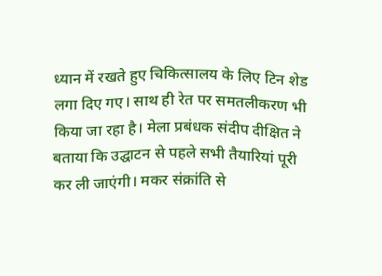ध्यान में रखते हुए चिकित्सालय के लिए टिन शेड लगा दिए गए। साथ ही रेत पर समतलीकरण भी किया जा रहा है। मेला प्रबंधक संदीप दीक्षित ने बताया कि उद्घाटन से पहले सभी तैयारियां पूरी कर ली जाएंगी। मकर संक्रांति से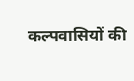कल्पवासियों की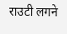राउटी लगने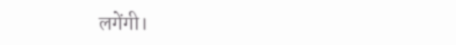लगेंगी।